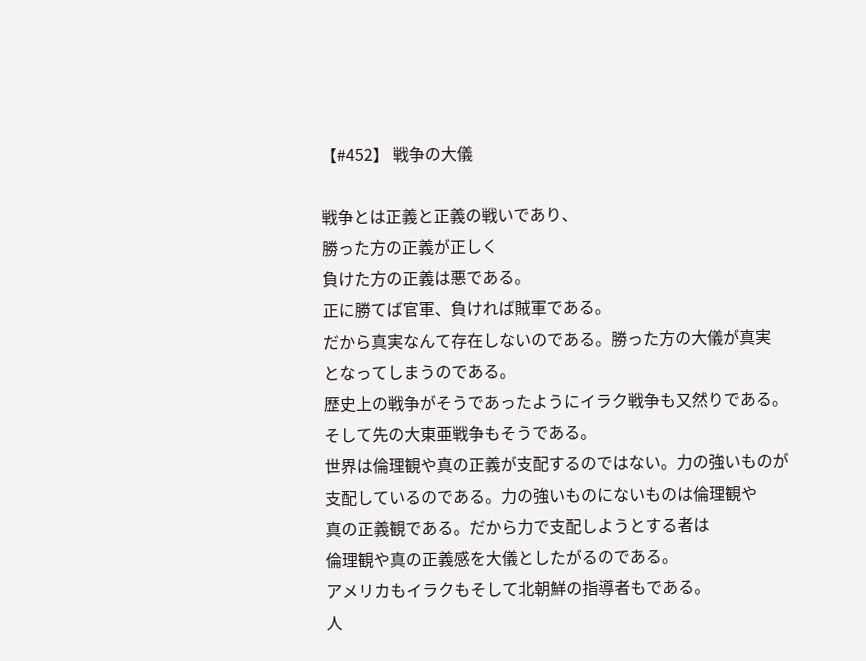【#452】 戦争の大儀

戦争とは正義と正義の戦いであり、
勝った方の正義が正しく
負けた方の正義は悪である。
正に勝てば官軍、負ければ賊軍である。
だから真実なんて存在しないのである。勝った方の大儀が真実
となってしまうのである。
歴史上の戦争がそうであったようにイラク戦争も又然りである。
そして先の大東亜戦争もそうである。
世界は倫理観や真の正義が支配するのではない。力の強いものが
支配しているのである。力の強いものにないものは倫理観や
真の正義観である。だから力で支配しようとする者は
倫理観や真の正義感を大儀としたがるのである。
アメリカもイラクもそして北朝鮮の指導者もである。
人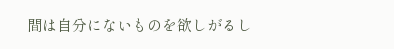間は自分にないものを欲しがるし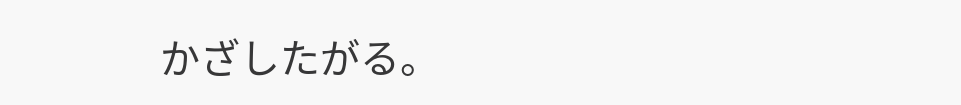かざしたがる。